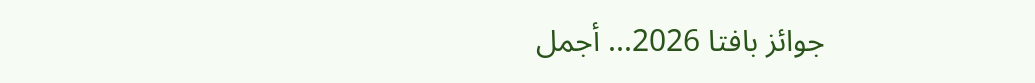جوائز بافتا 2026... أجمل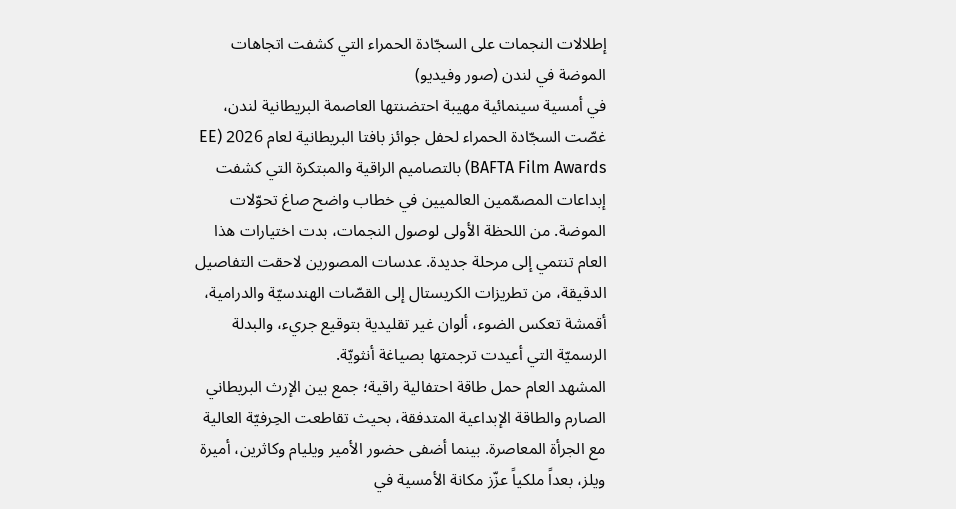إطلالات النجمات على السجّادة الحمراء التي كشفت اتجاهات الموضة في لندن (صور وفيديو)
في أمسية سينمائية مهيبة احتضنتها العاصمة البريطانية لندن، غصّت السجّادة الحمراء لحفل جوائز بافتا البريطانية لعام 2026 (EE BAFTA Film Awards) بالتصاميم الراقية والمبتكرة التي كشفت إبداعات المصمّمين العالميين في خطاب واضح صاغ تحوّلات الموضة. من اللحظة الأولى لوصول النجمات، بدت اختيارات هذا العام تنتمي إلى مرحلة جديدة. عدسات المصورين لاحقت التفاصيل الدقيقة، من تطريزات الكريستال إلى القصّات الهندسيّة والدرامية، أقمشة تعكس الضوء، ألوان غير تقليدية بتوقيع جريء، والبدلة الرسميّة التي أعيدت ترجمتها بصياغة أنثويّة.
المشهد العام حمل طاقة احتفالية راقية؛ جمع بين الإرث البريطاني الصارم والطاقة الإبداعية المتدفقة، بحيث تقاطعت الحِرفيّة العالية مع الجرأة المعاصرة. بينما أضفى حضور الأمير ويليام وكاثرين، أميرة ويلز، بعداً ملكياً عزّز مكانة الأمسية في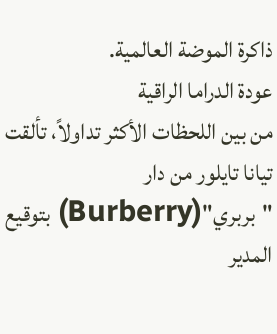ذاكرة الموضة العالمية.
عودة الدراما الراقية
من بين اللحظات الأكثر تداولاً، تألقت تيانا تايلور من دار "بربري"(Burberry) بتوقيع المدير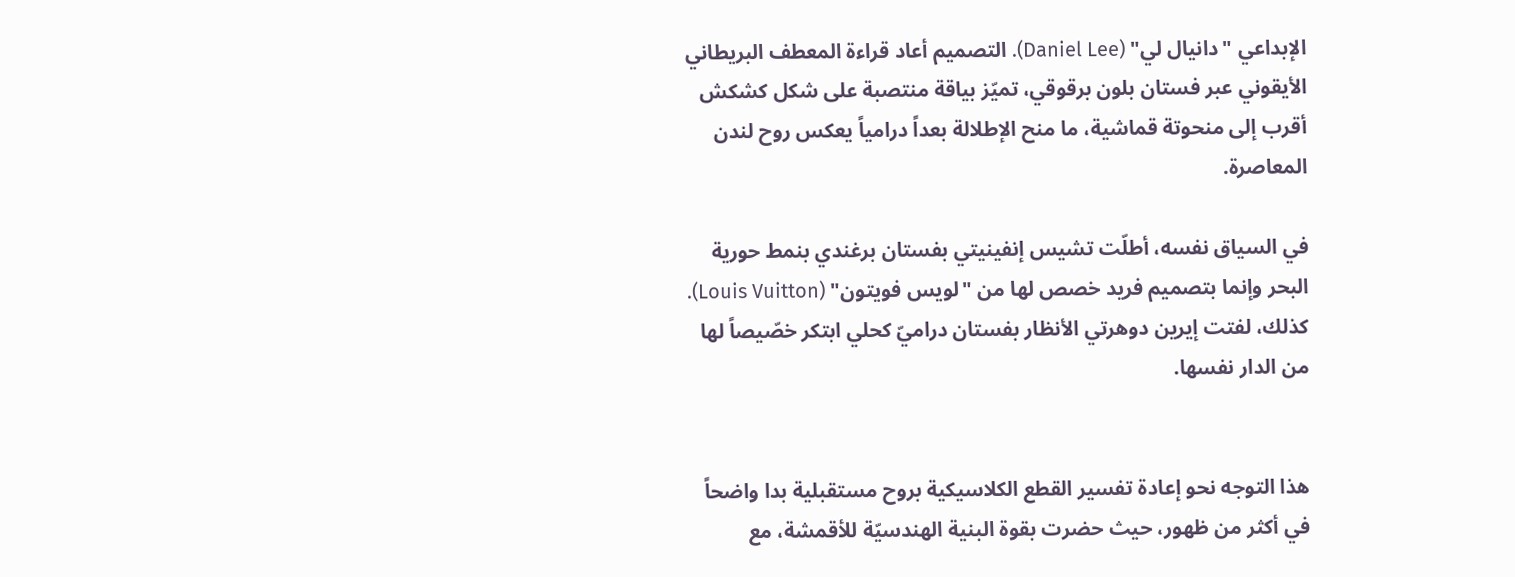الإبداعي "دانيال لي" (Daniel Lee). التصميم أعاد قراءة المعطف البريطاني الأيقوني عبر فستان بلون برقوقي، تميّز بياقة منتصبة على شكل كشكش أقرب إلى منحوتة قماشية، ما منح الإطلالة بعداً درامياً يعكس روح لندن المعاصرة.

في السياق نفسه، أطلّت تشيس إنفينيتي بفستان برغندي بنمط حورية البحر وإنما بتصميم فريد خصص لها من "لويس فويتون" (Louis Vuitton). كذلك، لفتت إيرين دوهرتي الأنظار بفستان دراميّ كحلي ابتكر خصّيصاً لها من الدار نفسها.


هذا التوجه نحو إعادة تفسير القطع الكلاسيكية بروح مستقبلية بدا واضحاً في أكثر من ظهور، حيث حضرت بقوة البنية الهندسيّة للأقمشة، مع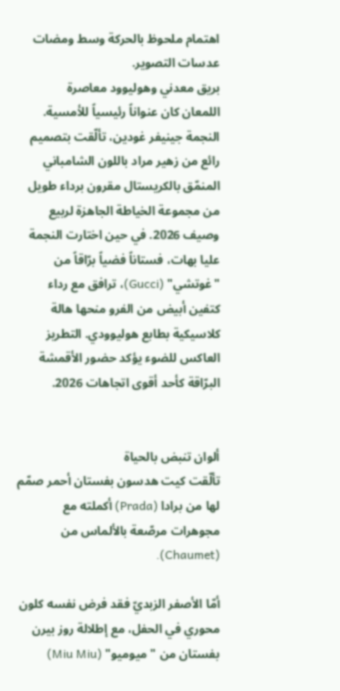اهتمام ملحوظ بالحركة وسط ومضات عدسات التصوير.
بريق معدني وهوليوود معاصرة
اللمعان كان عنواناً رئيسياً للأمسية. النجمة جينيفر غودين، تألّقت بتصميم رائع من زهير مراد باللون الشامباني المنمّق بالكريستال مقرون برداء طويل من مجموعة الخياطة الجاهزة لربيع وصيف 2026. في حين اختارت النجمة عليا بهات، فستاناً فضياً برّاقاً من "غوتشي" (Gucci)، ترافق مع رداء كتفين أبيض من الفرو منحها هالة كلاسيكية بطابع هوليوودي. التطريز العاكس للضوء يؤكد حضور الأقمشة البرّاقة كأحد أقوى اتجاهات 2026.


ألوان تنبض بالحياة
تألّقت كيت هدسون بفستان أحمر صمّم لها من برادا (Prada) أكملته مع مجوهرات مرصّعة بالألماس من (Chaumet).

أمّا الأصفر الزبديّ فقد فرض نفسه كلون محوري في الحفل، مع إطلالة روز بيرن بفستان من "ميوميو" (Miu Miu)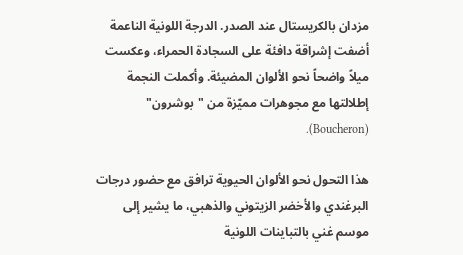مزدان بالكريستال عند الصدر. الدرجة اللونية الناعمة أضفت إشراقة دافئة على السجادة الحمراء، وعكست ميلاً واضحاً نحو الألوان المضيئة. وأكملت النجمة إطلالتها مع مجوهرات مميّزة من "بوشرون" (Boucheron).

هذا التحول نحو الألوان الحيوية ترافق مع حضور درجات البرغندي والأخضر الزيتوني والذهبي، ما يشير إلى موسم غني بالتباينات اللونية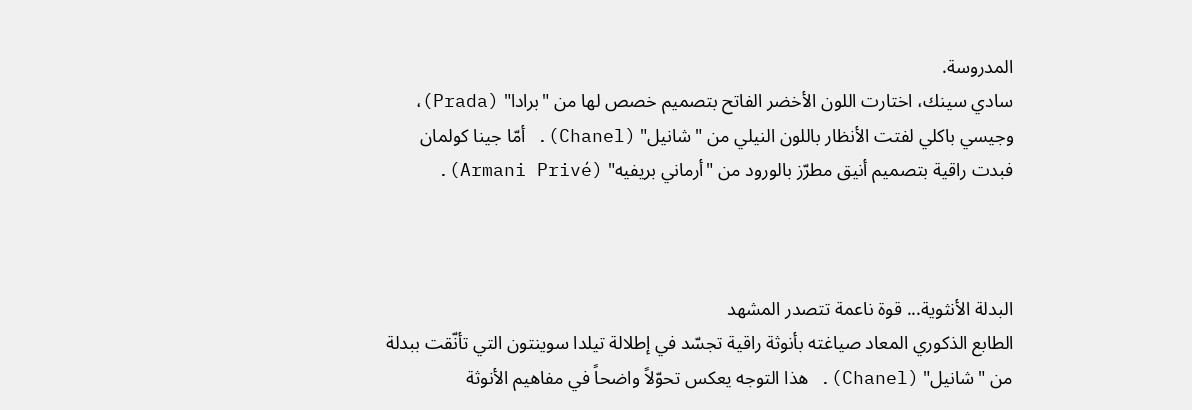المدروسة.
سادي سينك، اختارت اللون الأخضر الفاتح بتصميم خصص لها من "برادا" (Prada)، وجيسي باكلي لفتت الأنظار باللون النيلي من "شانيل" (Chanel). أمّا جينا كولمان فبدت راقية بتصميم أنيق مطرّز بالورود من "أرماني بريفيه" (Armani Privé).



البدلة الأنثوية... قوة ناعمة تتصدر المشهد
الطابع الذكوري المعاد صياغته بأنوثة راقية تجسّد في إطلالة تيلدا سوينتون التي تأنّقت ببدلة من "شانيل" (Chanel). هذا التوجه يعكس تحوّلاً واضحاً في مفاهيم الأنوثة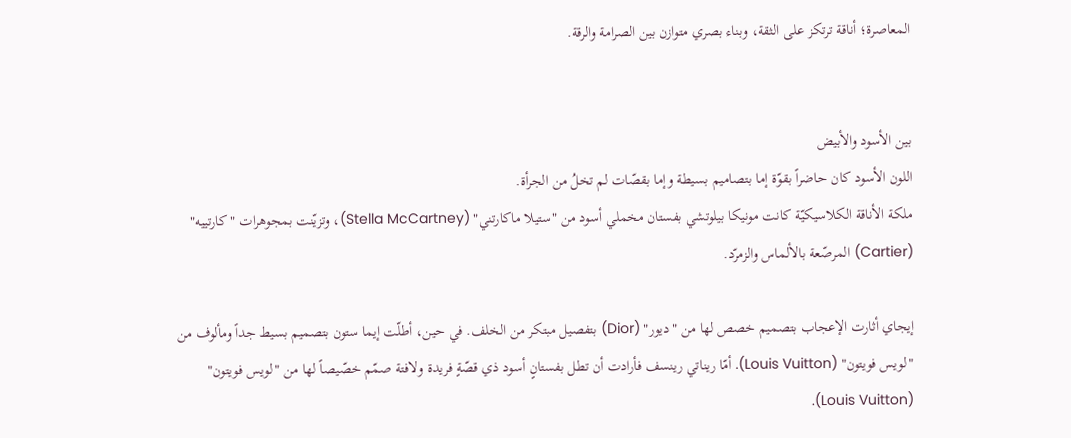المعاصرة؛ أناقة ترتكز على الثقة، وبناء بصري متوازن بين الصرامة والرقة.


بين الأسود والأبيض
اللون الأسود كان حاضراً بقوّة إما بتصاميم بسيطة وإما بقصّات لم تخلُ من الجرأة.
ملكة الأناقة الكلاسيكيّة كانت مونيكا بيلوتشي بفستان مخملي أسود من "ستيلا ماكارتني" (Stella McCartney)، وتزيّنت بمجوهرات "كارتييه" (Cartier) المرصّعة بالألماس والزمرّد.

إيجاي أثارت الإعجاب بتصميم خصص لها من "ديور" (Dior) بتفصيل مبتكر من الخلف. في حين، أطلّت إيما ستون بتصميم بسيط جداً ومألوف من "لويس فويتون" (Louis Vuitton). أمّا ريناتي رينسف فأرادت أن تطل بفستانٍ أسود ذي قصّةٍ فريدة ولافتة صمّم خصّيصاً لها من "لويس فويتون" (Louis Vuitton).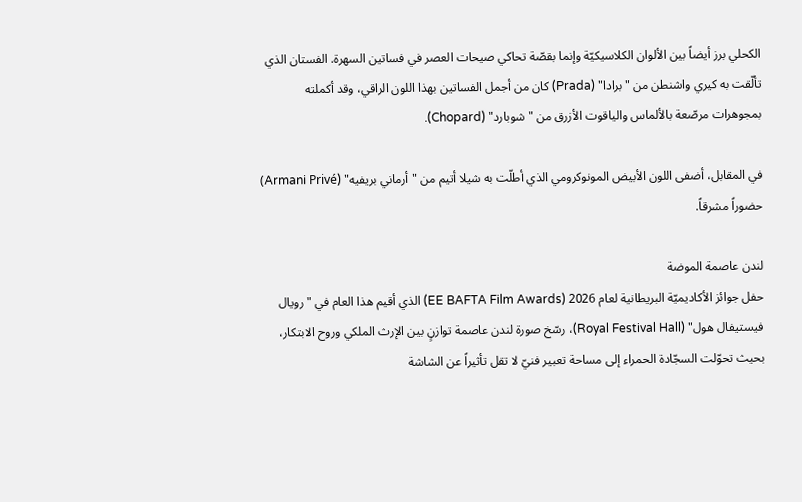الكحلي برز أيضاً بين الألوان الكلاسيكيّة وإنما بقصّة تحاكي صيحات العصر في فساتين السهرة. الفستان الذي تألّقت به كيري واشنطن من "برادا" (Prada) كان من أجمل الفساتين بهذا اللون الراقي، وقد أكملته بمجوهرات مرصّعة بالألماس والياقوت الأزرق من "شوبارد" (Chopard).

في المقابل، أضفى اللون الأبيض المونوكرومي الذي أطلّت به شيلا أتيم من "أرماني بريفيه" (Armani Privé) حضوراً مشرقاً.

لندن عاصمة الموضة
حفل جوائز الأكاديميّة البريطانية لعام 2026 (EE BAFTA Film Awards) الذي أقيم هذا العام في "رويال فيستيفال هول" (Royal Festival Hall)، رسّخ صورة لندن عاصمة توازنٍ بين الإرث الملكي وروح الابتكار، بحيث تحوّلت السجّادة الحمراء إلى مساحة تعبير فنيّ لا تقل تأثيراً عن الشاشة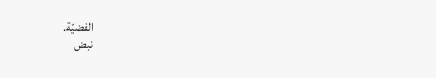الفضيّة.
نبض